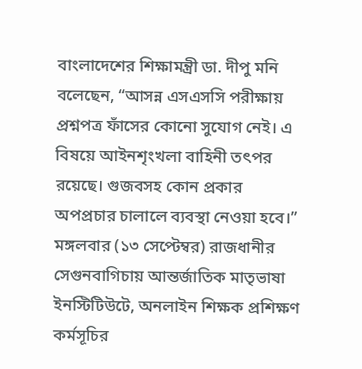বাংলাদেশের শিক্ষামন্ত্রী ডা. দীপু মনি বলেছেন, “আসন্ন এসএসসি পরীক্ষায় প্রশ্নপত্র ফাঁসের কোনো সুযোগ নেই। এ বিষয়ে আইনশৃংখলা বাহিনী তৎপর রয়েছে। গুজবসহ কোন প্রকার অপপ্রচার চালালে ব্যবস্থা নেওয়া হবে।”
মঙ্গলবার (১৩ সেপ্টেম্বর) রাজধানীর সেগুনবাগিচায় আন্তর্জাতিক মাতৃভাষা ইনস্টিটিউটে, অনলাইন শিক্ষক প্রশিক্ষণ কর্মসূচির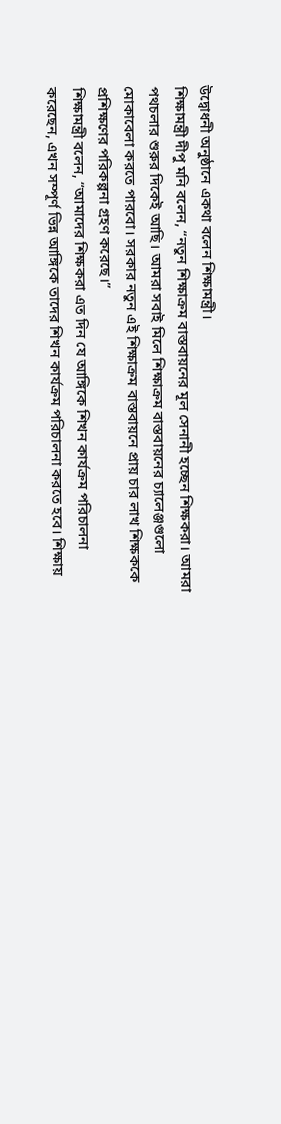উদ্বোধনী অনুষ্ঠানে একথা বলেন শিক্ষামন্ত্রী।
শিক্ষামন্ত্রী দীপু মনি বলেন, “নতুন শিক্ষাক্রম বাস্তবায়নের মূল সেনানী হচ্ছেন শিক্ষকরা। আমরা পথচলার শুরুর দিকেই আছি। আমরা সবাই মিলে শিক্ষাক্রম বাস্তবায়নের চ্যালেঞ্জগুলো মোকাবেলা করতে পারবো। সরকার নতুন এই শিক্ষাক্রম বাস্তবায়নে প্রায় চার লাখ শিক্ষককে প্রশিক্ষণের পরিকল্পনা গ্রহণ করেছে।”
শিক্ষামন্ত্রী বলেন, “আমাদের শিক্ষকরা এত দিন যে আঙ্গিকে শিখন কার্যক্রম পরিচালনা করেছেন, এখন সম্পূর্ণ ভিন্ন আঙ্গিকে তাদের শিখন কার্যক্রম পরিচালনা করতে হবে। শিক্ষায়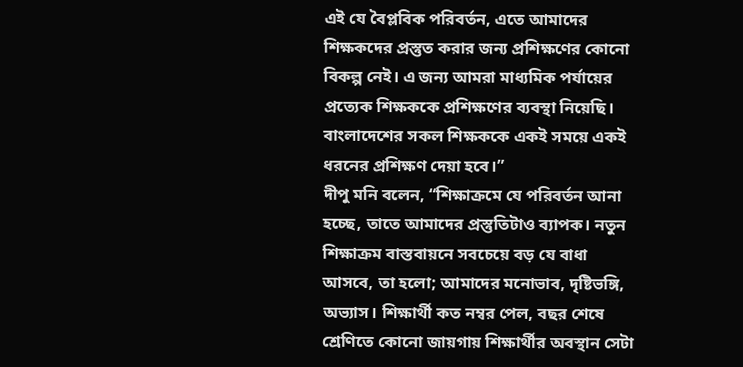এই যে বৈপ্লবিক পরিবর্তন, এতে আমাদের শিক্ষকদের প্রস্তুত করার জন্য প্রশিক্ষণের কোনো বিকল্প নেই। এ জন্য আমরা মাধ্যমিক পর্যায়ের প্রত্যেক শিক্ষককে প্রশিক্ষণের ব্যবস্থা নিয়েছি। বাংলাদেশের সকল শিক্ষককে একই সময়ে একই ধরনের প্রশিক্ষণ দেয়া হবে।”
দীপু মনি বলেন, “শিক্ষাক্রমে যে পরিবর্তন আনা হচ্ছে, তাতে আমাদের প্রস্তুতিটাও ব্যাপক। নতুন শিক্ষাক্রম বাস্তবায়নে সবচেয়ে বড় যে বাধা আসবে, তা হলো; আমাদের মনোভাব, দৃষ্টিভঙ্গি, অভ্যাস। শিক্ষার্থী কত নম্বর পেল, বছর শেষে শ্রেণিতে কোনো জায়গায় শিক্ষার্থীর অবস্থান সেটা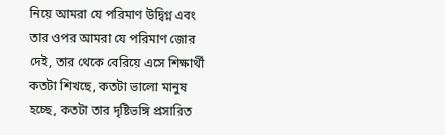নিয়ে আমরা যে পরিমাণ উদ্বিগ্ন এবং তার ওপর আমরা যে পরিমাণ জোর দেই, তার থেকে বেরিয়ে এসে শিক্ষার্থী কতটা শিখছে, কতটা ভালো মানুষ হচ্ছে, কতটা তার দৃষ্টিভঙ্গি প্রসারিত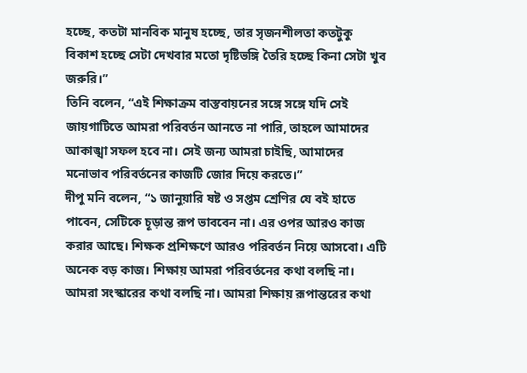হচ্ছে, কতটা মানবিক মানুষ হচ্ছে, তার সৃজনশীলতা কতটুকু বিকাশ হচ্ছে সেটা দেখবার মতো দৃষ্টিভঙ্গি তৈরি হচ্ছে কিনা সেটা খুব জরুরি।”
তিনি বলেন, “এই শিক্ষাক্রম বাস্তবায়নের সঙ্গে সঙ্গে যদি সেই জায়গাটিতে আমরা পরিবর্তন আনতে না পারি, তাহলে আমাদের আকাঙ্খা সফল হবে না। সেই জন্য আমরা চাইছি, আমাদের মনোভাব পরিবর্তনের কাজটি জোর দিয়ে করতে।”
দীপু মনি বলেন, “১ জানুয়ারি ষষ্ট ও সপ্তম শ্রেণির যে বই হাতে পাবেন, সেটিকে চূড়ান্ত রূপ ভাববেন না। এর ওপর আরও কাজ করার আছে। শিক্ষক প্রশিক্ষণে আরও পরিবর্তন নিয়ে আসবো। এটি অনেক বড় কাজ। শিক্ষায় আমরা পরিবর্তনের কথা বলছি না। আমরা সংস্কারের কথা বলছি না। আমরা শিক্ষায় রূপান্তরের কথা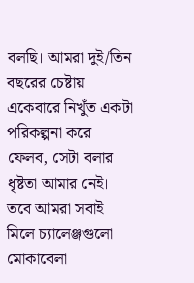বলছি। আমরা দুই/তিন বছরের চেষ্টায় একেবারে নিখুঁত একটা পরিকল্পনা করে ফেলব, সেটা বলার ধৃষ্টতা আমার নেই। তবে আমরা সবাই মিলে চ্যালেঞ্জগুলো মোকাবেলা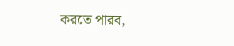করতে পারব,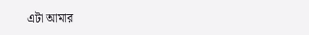এটা আমার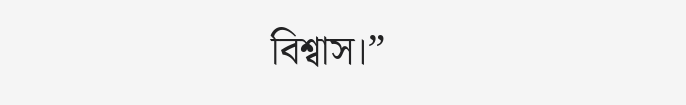বিশ্বাস।”